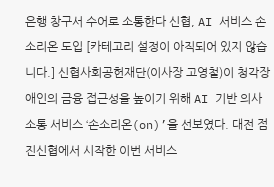은행 창구서 수어로 소통한다 신협, AI 서비스 손소리온 도입 [카테고리 설정이 아직되어 있지 않습니다.] 신협사회공헌재단(이사장 고영철)이 청각장애인의 금융 접근성을 높이기 위해 AI 기반 의사소통 서비스 ‘손소리온(on)’을 선보였다. 대전 점진신협에서 시작한 이번 서비스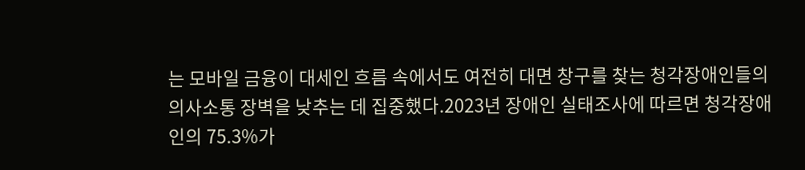는 모바일 금융이 대세인 흐름 속에서도 여전히 대면 창구를 찾는 청각장애인들의 의사소통 장벽을 낮추는 데 집중했다.2023년 장애인 실태조사에 따르면 청각장애인의 75.3%가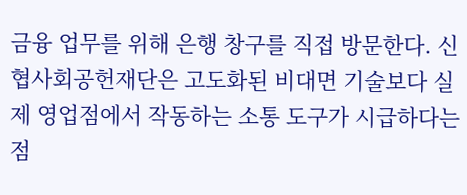금융 업무를 위해 은행 창구를 직접 방문한다. 신협사회공헌재단은 고도화된 비대면 기술보다 실제 영업점에서 작동하는 소통 도구가 시급하다는 점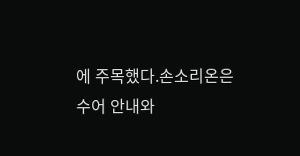에 주목했다.손소리온은 수어 안내와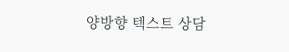양방향 텍스트 상담